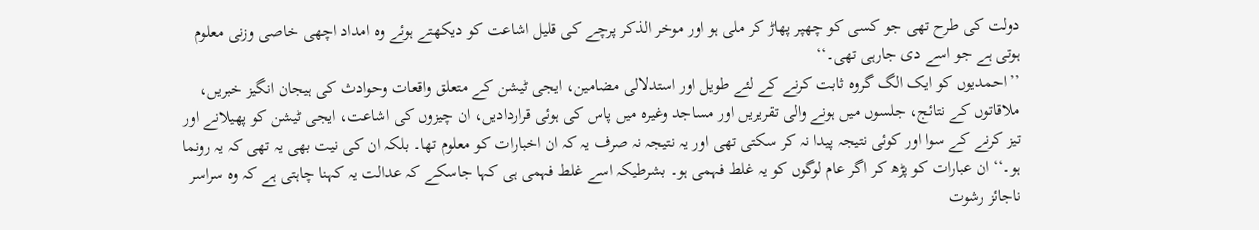دولت کی طرح تھی جو کسی کو چھپر پھاڑ کر ملی ہو اور موخر الذکر پرچے کی قلیل اشاعت کو دیکھتے ہوئے وہ امداد اچھی خاصی وزنی معلوم ہوتی ہے جو اسے دی جارہی تھی۔‘‘
’’احمدیوں کو ایک الگ گروہ ثابت کرنے کے لئے طویل اور استدلالی مضامین، ایجی ٹیشن کے متعلق واقعات وحوادث کی ہیجان انگیز خبریں، ملاقاتوں کے نتائج، جلسوں میں ہونے والی تقریریں اور مساجد وغیرہ میں پاس کی ہوئی قراردادیں، ان چیزوں کی اشاعت، ایجی ٹیشن کو پھیلانے اور تیز کرنے کے سوا اور کوئی نتیجہ پیدا نہ کر سکتی تھی اور یہ نتیجہ نہ صرف یہ کہ ان اخبارات کو معلوم تھا۔ بلکہ ان کی نیت بھی یہ تھی کہ یہ رونما ہو۔‘‘ ان عبارات کو پڑھ کر اگر عام لوگوں کو یہ غلط فہمی ہو۔ بشرطیکہ اسے غلط فہمی ہی کہا جاسکے کہ عدالت یہ کہنا چاہتی ہے کہ وہ سراسر ناجائز رشوت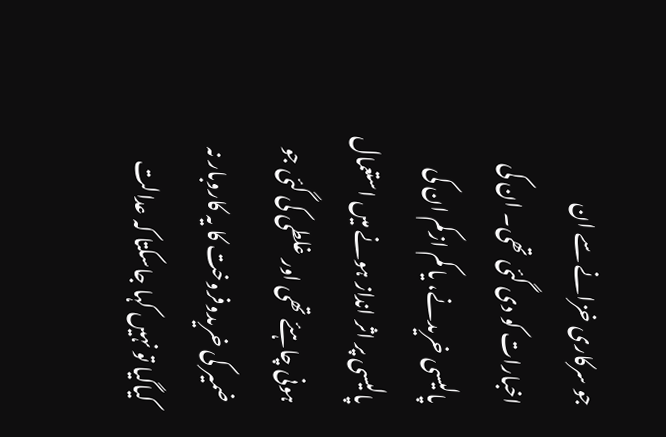جو سرکاری خزانے سے ان اخبارات کو دی گئی تھی۔ ان کی پالیسی خریدنے، یا کم ازکم ان کی پالیسی پر اثر انداز ہونے میں استعمال ہونی چاہئے تھی اور غلطی کی گئی جو ضمیر کی خریدوفروخت کا یہ کاروبار نہ کیاگیا تو نہیں کہا جاسکتا کہ عدالت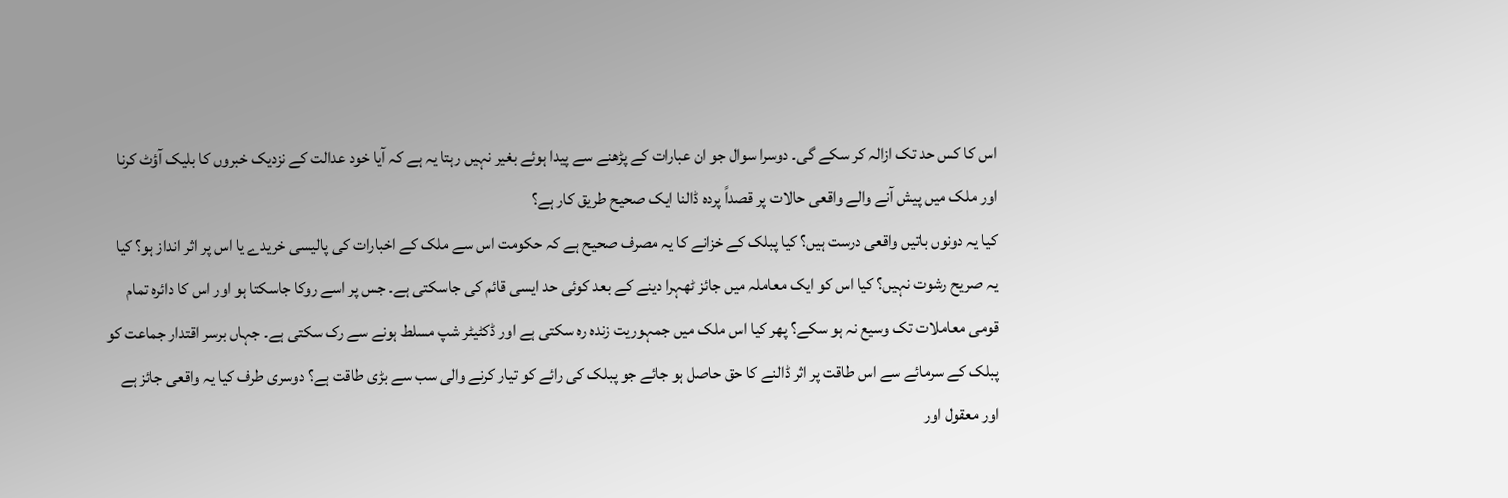اس کا کس حد تک ازالہ کر سکے گی۔ دوسرا سوال جو ان عبارات کے پڑھنے سے پیدا ہوئے بغیر نہیں رہتا یہ ہے کہ آیا خود عدالت کے نزدیک خبروں کا بلیک آؤٹ کرنا اور ملک میں پیش آنے والے واقعی حالات پر قصداً پردہ ڈالنا ایک صحیح طریق کار ہے؟
کیا یہ دونوں باتیں واقعی درست ہیں؟ کیا پبلک کے خزانے کا یہ مصرف صحیح ہے کہ حکومت اس سے ملک کے اخبارات کی پالیسی خریدے یا اس پر اثر انداز ہو؟ کیا یہ صریح رشوت نہیں؟ کیا اس کو ایک معاملہ میں جائز ٹھہرا دینے کے بعد کوئی حد ایسی قائم کی جاسکتی ہے۔ جس پر اسے روکا جاسکتا ہو اور اس کا دائرہ تمام قومی معاملات تک وسیع نہ ہو سکے؟ پھر کیا اس ملک میں جمہوریت زندہ رہ سکتی ہے اور ڈکٹیٹر شپ مسلط ہونے سے رک سکتی ہے۔ جہاں برسر اقتدار جماعت کو پبلک کے سرمائے سے اس طاقت پر اثر ڈالنے کا حق حاصل ہو جائے جو پبلک کی رائے کو تیار کرنے والی سب سے بڑی طاقت ہے؟ دوسری طرف کیا یہ واقعی جائز ہے اور معقول اور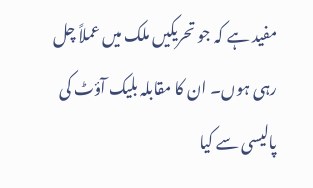مفید ہے کہ جو تحریکیں ملک میں عملاً چل رہی ہوں۔ ان کا مقابلہ بلیک آؤٹ کی پالیسی سے کیا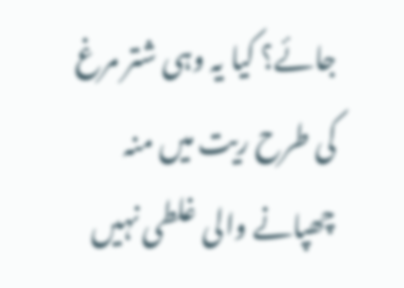جائے؟ کیا یہ وہی شتر مرغ کی طرح ریت میں منہ چھپانے والی غلطی نہیں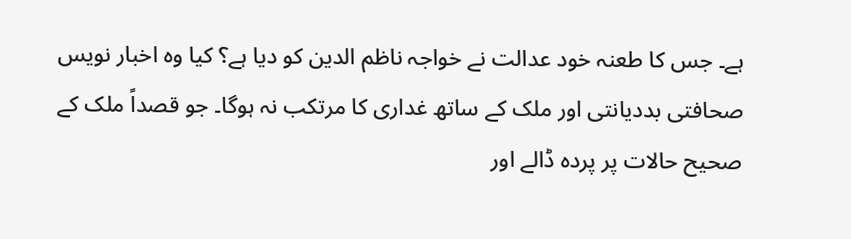ہے۔ جس کا طعنہ خود عدالت نے خواجہ ناظم الدین کو دیا ہے؟ کیا وہ اخبار نویس صحافتی بددیانتی اور ملک کے ساتھ غداری کا مرتکب نہ ہوگا۔ جو قصداً ملک کے صحیح حالات پر پردہ ڈالے اور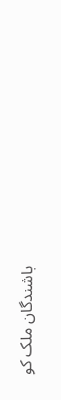باشندگان ملک کو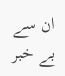ان سے بے خبر